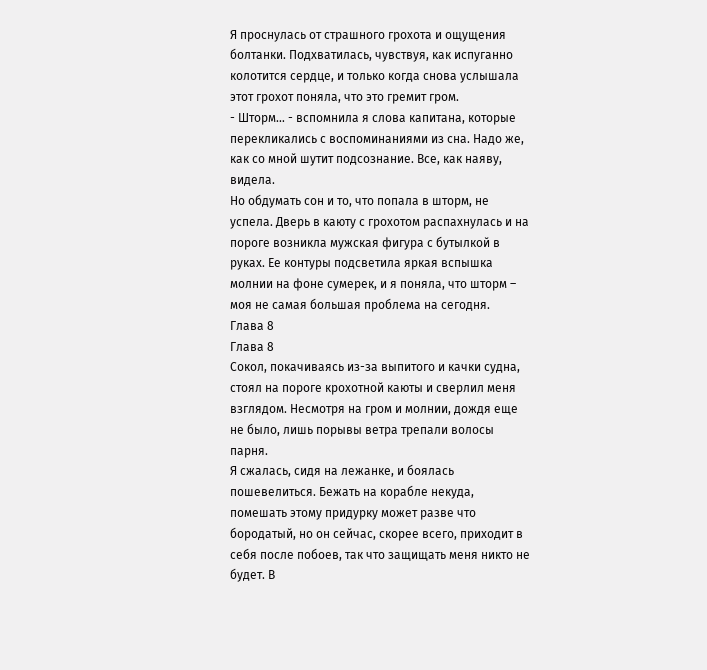Я проснулась от страшного грохота и ощущения болтанки. Подхватилась, чувствуя, как испуганно колотится сердце, и только когда снова услышала этот грохот поняла, что это гремит гром.
- Шторм… - вспомнила я слова капитана, которые перекликались с воспоминаниями из сна. Надо же, как со мной шутит подсознание. Все, как наяву, видела.
Но обдумать сон и то, что попала в шторм, не успела. Дверь в каюту с грохотом распахнулась и на пороге возникла мужская фигура с бутылкой в руках. Ее контуры подсветила яркая вспышка молнии на фоне сумерек, и я поняла, что шторм – моя не самая большая проблема на сегодня.
Глава 8
Глава 8
Сокол, покачиваясь из-за выпитого и качки судна, стоял на пороге крохотной каюты и сверлил меня взглядом. Несмотря на гром и молнии, дождя еще не было, лишь порывы ветра трепали волосы парня.
Я сжалась, сидя на лежанке, и боялась пошевелиться. Бежать на корабле некуда, помешать этому придурку может разве что бородатый, но он сейчас, скорее всего, приходит в себя после побоев, так что защищать меня никто не будет. В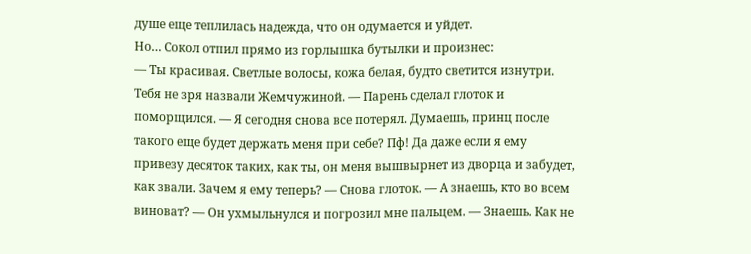душе еще теплилась надежда, что он одумается и уйдет.
Но… Сокол отпил прямо из горлышка бутылки и произнес:
— Ты красивая. Светлые волосы, кожа белая, будто светится изнутри. Тебя не зря назвали Жемчужиной. — Парень сделал глоток и поморщился. — Я сегодня снова все потерял. Думаешь, принц после такого еще будет держать меня при себе? Пф! Да даже если я ему привезу десяток таких, как ты, он меня вышвырнет из дворца и забудет, как звали. Зачем я ему теперь? — Снова глоток. — А знаешь, кто во всем виноват? — Он ухмыльнулся и погрозил мне пальцем. — Знаешь. Как не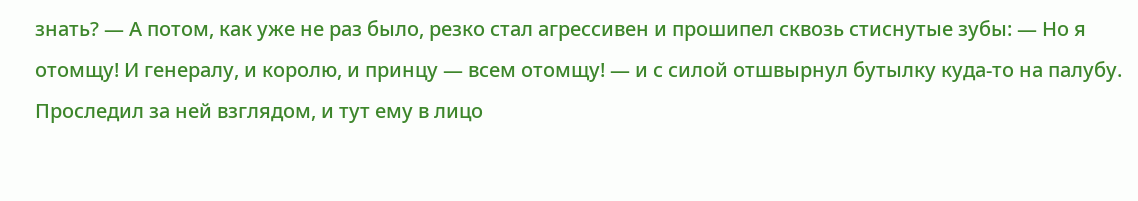знать? — А потом, как уже не раз было, резко стал агрессивен и прошипел сквозь стиснутые зубы: — Но я отомщу! И генералу, и королю, и принцу — всем отомщу! — и с силой отшвырнул бутылку куда-то на палубу. Проследил за ней взглядом, и тут ему в лицо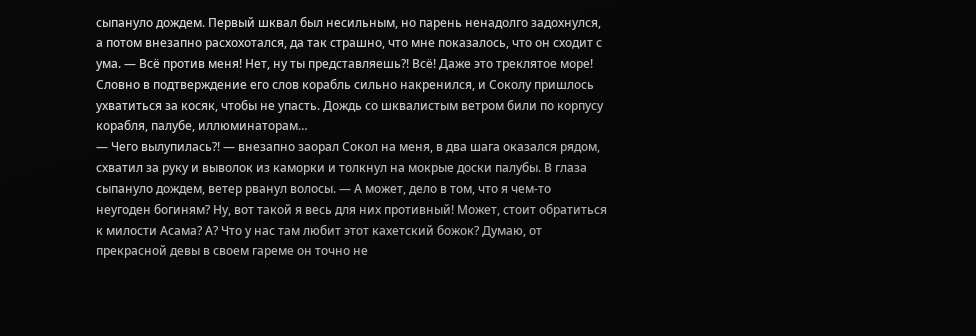сыпануло дождем. Первый шквал был несильным, но парень ненадолго задохнулся, а потом внезапно расхохотался, да так страшно, что мне показалось, что он сходит с ума. — Всё против меня! Нет, ну ты представляешь?! Всё! Даже это треклятое море!
Словно в подтверждение его слов корабль сильно накренился, и Соколу пришлось ухватиться за косяк, чтобы не упасть. Дождь со шквалистым ветром били по корпусу корабля, палубе, иллюминаторам…
— Чего вылупилась?! — внезапно заорал Сокол на меня, в два шага оказался рядом, схватил за руку и выволок из каморки и толкнул на мокрые доски палубы. В глаза сыпануло дождем, ветер рванул волосы. — А может, дело в том, что я чем-то неугоден богиням? Ну, вот такой я весь для них противный! Может, стоит обратиться к милости Асама? А? Что у нас там любит этот кахетский божок? Думаю, от прекрасной девы в своем гареме он точно не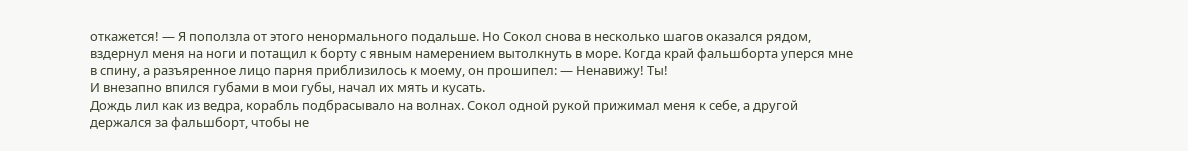откажется! — Я поползла от этого ненормального подальше. Но Сокол снова в несколько шагов оказался рядом, вздернул меня на ноги и потащил к борту с явным намерением вытолкнуть в море. Когда край фальшборта уперся мне в спину, а разъяренное лицо парня приблизилось к моему, он прошипел: — Ненавижу! Ты!
И внезапно впился губами в мои губы, начал их мять и кусать.
Дождь лил как из ведра, корабль подбрасывало на волнах. Сокол одной рукой прижимал меня к себе, а другой держался за фальшборт, чтобы не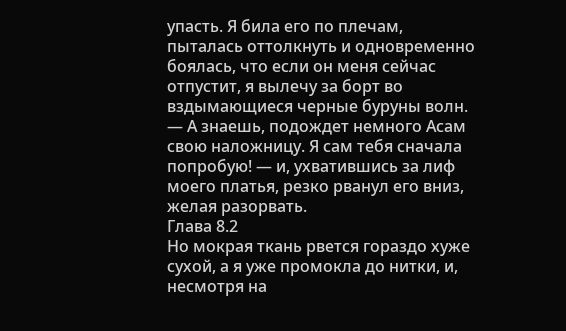упасть. Я била его по плечам, пыталась оттолкнуть и одновременно боялась, что если он меня сейчас отпустит, я вылечу за борт во вздымающиеся черные буруны волн.
— А знаешь, подождет немного Асам свою наложницу. Я сам тебя сначала попробую! — и, ухватившись за лиф моего платья, резко рванул его вниз, желая разорвать.
Глава 8.2
Но мокрая ткань рвется гораздо хуже сухой, а я уже промокла до нитки, и, несмотря на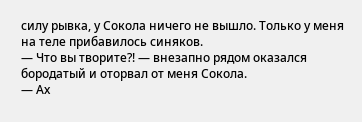силу рывка, у Сокола ничего не вышло. Только у меня на теле прибавилось синяков.
— Что вы творите?! — внезапно рядом оказался бородатый и оторвал от меня Сокола.
— Ах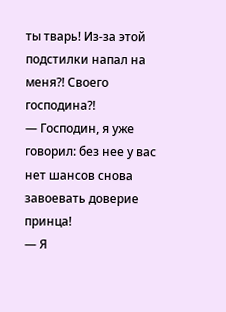ты тварь! Из-за этой подстилки напал на меня?! Своего господина?!
— Господин, я уже говорил: без нее у вас нет шансов снова завоевать доверие принца!
— Я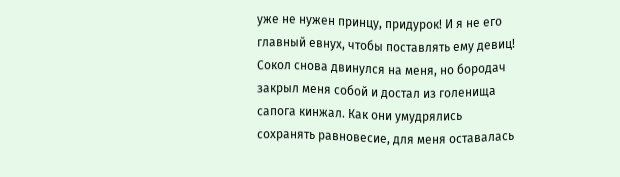уже не нужен принцу, придурок! И я не его главный евнух, чтобы поставлять ему девиц!
Сокол снова двинулся на меня, но бородач закрыл меня собой и достал из голенища сапога кинжал. Как они умудрялись сохранять равновесие, для меня оставалась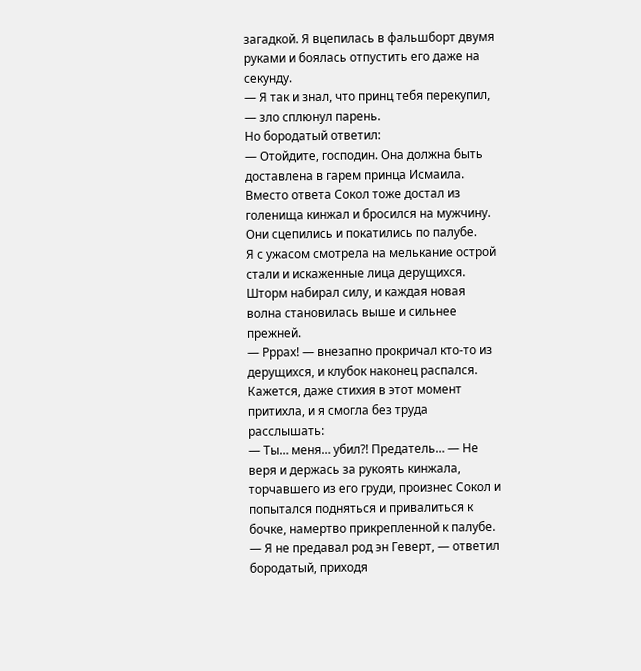загадкой. Я вцепилась в фальшборт двумя руками и боялась отпустить его даже на секунду.
— Я так и знал, что принц тебя перекупил, — зло сплюнул парень.
Но бородатый ответил:
— Отойдите, господин. Она должна быть доставлена в гарем принца Исмаила.
Вместо ответа Сокол тоже достал из голенища кинжал и бросился на мужчину. Они сцепились и покатились по палубе.
Я с ужасом смотрела на мелькание острой стали и искаженные лица дерущихся. Шторм набирал силу, и каждая новая волна становилась выше и сильнее прежней.
— Рррах! — внезапно прокричал кто-то из дерущихся, и клубок наконец распался.
Кажется, даже стихия в этот момент притихла, и я смогла без труда расслышать:
— Ты… меня… убил?! Предатель… — Не веря и держась за рукоять кинжала, торчавшего из его груди, произнес Сокол и попытался подняться и привалиться к бочке, намертво прикрепленной к палубе.
— Я не предавал род эн Геверт, — ответил бородатый, приходя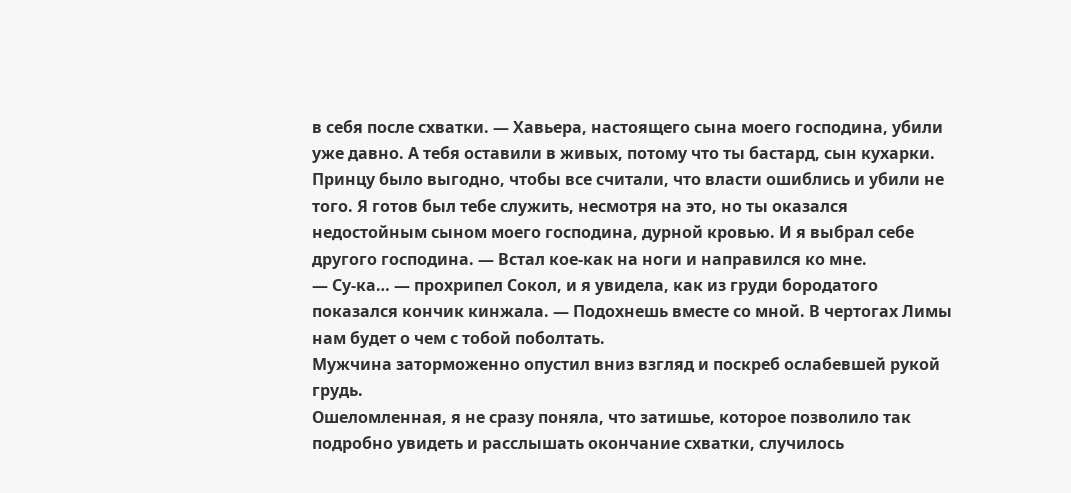в себя после схватки. — Хавьера, настоящего сына моего господина, убили уже давно. А тебя оставили в живых, потому что ты бастард, сын кухарки. Принцу было выгодно, чтобы все считали, что власти ошиблись и убили не того. Я готов был тебе служить, несмотря на это, но ты оказался недостойным сыном моего господина, дурной кровью. И я выбрал себе другого господина. — Встал кое-как на ноги и направился ко мне.
— Су-ка… — прохрипел Сокол, и я увидела, как из груди бородатого показался кончик кинжала. — Подохнешь вместе со мной. В чертогах Лимы нам будет о чем с тобой поболтать.
Мужчина заторможенно опустил вниз взгляд и поскреб ослабевшей рукой грудь.
Ошеломленная, я не сразу поняла, что затишье, которое позволило так подробно увидеть и расслышать окончание схватки, случилось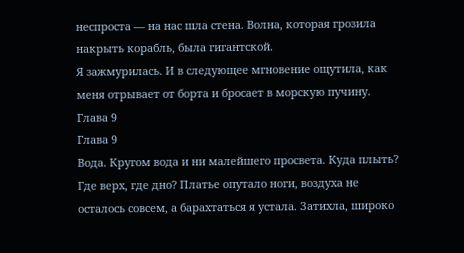неспроста — на нас шла стена. Волна, которая грозила накрыть корабль, была гигантской.
Я зажмурилась. И в следующее мгновение ощутила, как меня отрывает от борта и бросает в морскую пучину.
Глава 9
Глава 9
Вода. Кругом вода и ни малейшего просвета. Куда плыть? Где верх, где дно? Платье опутало ноги, воздуха не осталось совсем, а барахтаться я устала. Затихла, широко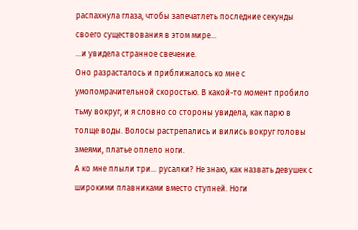распахнула глаза, чтобы запечатлеть последние секунды своего существования в этом мире…
…и увидела странное свечение.
Оно разрасталось и приближалось ко мне с умопомрачительной скоростью. В какой-то момент пробило тьму вокруг, и я словно со стороны увидела, как парю в толще воды. Волосы растрепались и вились вокруг головы змеями, платье оплело ноги.
А ко мне плыли три… русалки? Не знаю, как назвать девушек с широкими плавниками вместо ступней. Ноги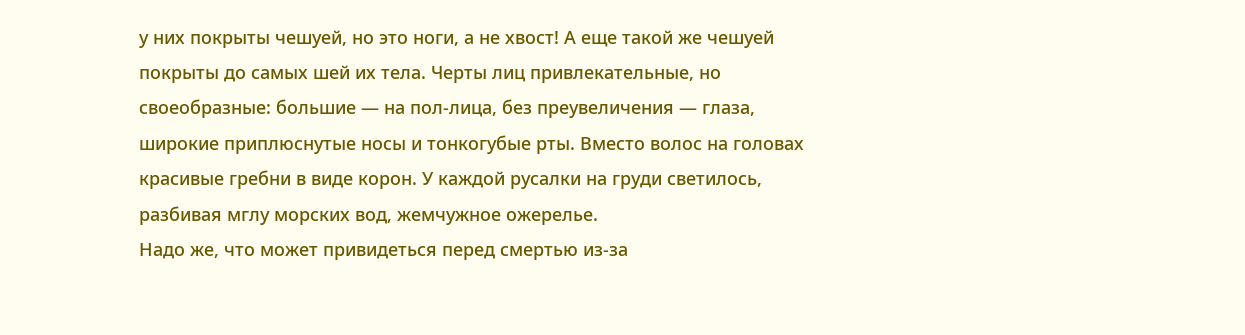у них покрыты чешуей, но это ноги, а не хвост! А еще такой же чешуей покрыты до самых шей их тела. Черты лиц привлекательные, но своеобразные: большие — на пол-лица, без преувеличения — глаза, широкие приплюснутые носы и тонкогубые рты. Вместо волос на головах красивые гребни в виде корон. У каждой русалки на груди светилось, разбивая мглу морских вод, жемчужное ожерелье.
Надо же, что может привидеться перед смертью из-за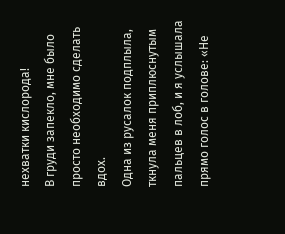нехватки кислорода!
В груди запекло, мне было просто необходимо сделать вдох.
Одна из русалок подплыла, ткнула меня приплюснутым пальцев в лоб, и я услышала прямо голос в голове: «Не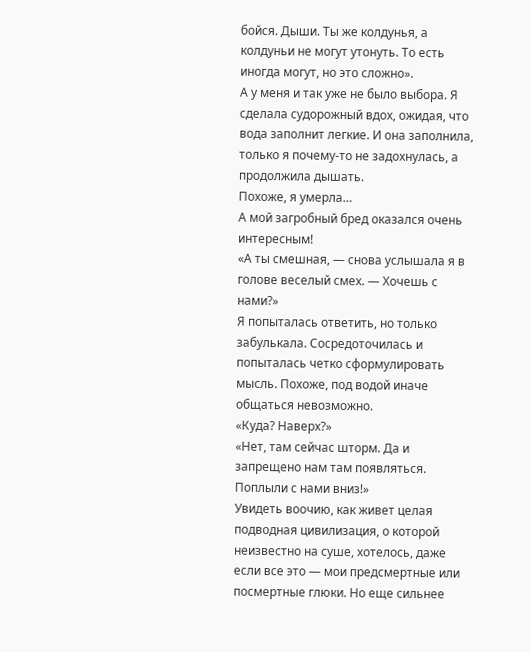бойся. Дыши. Ты же колдунья, а колдуньи не могут утонуть. То есть иногда могут, но это сложно».
А у меня и так уже не было выбора. Я сделала судорожный вдох, ожидая, что вода заполнит легкие. И она заполнила, только я почему-то не задохнулась, а продолжила дышать.
Похоже, я умерла…
А мой загробный бред оказался очень интересным!
«А ты смешная, — снова услышала я в голове веселый смех. — Хочешь с нами?»
Я попыталась ответить, но только забулькала. Сосредоточилась и попыталась четко сформулировать мысль. Похоже, под водой иначе общаться невозможно.
«Куда? Наверх?»
«Нет, там сейчас шторм. Да и запрещено нам там появляться. Поплыли с нами вниз!»
Увидеть воочию, как живет целая подводная цивилизация, о которой неизвестно на суше, хотелось, даже если все это — мои предсмертные или посмертные глюки. Но еще сильнее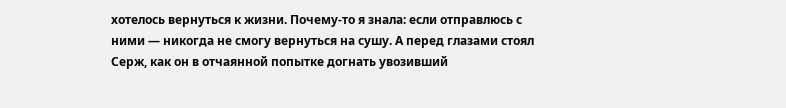хотелось вернуться к жизни. Почему-то я знала: если отправлюсь с ними — никогда не смогу вернуться на сушу. А перед глазами стоял Серж, как он в отчаянной попытке догнать увозивший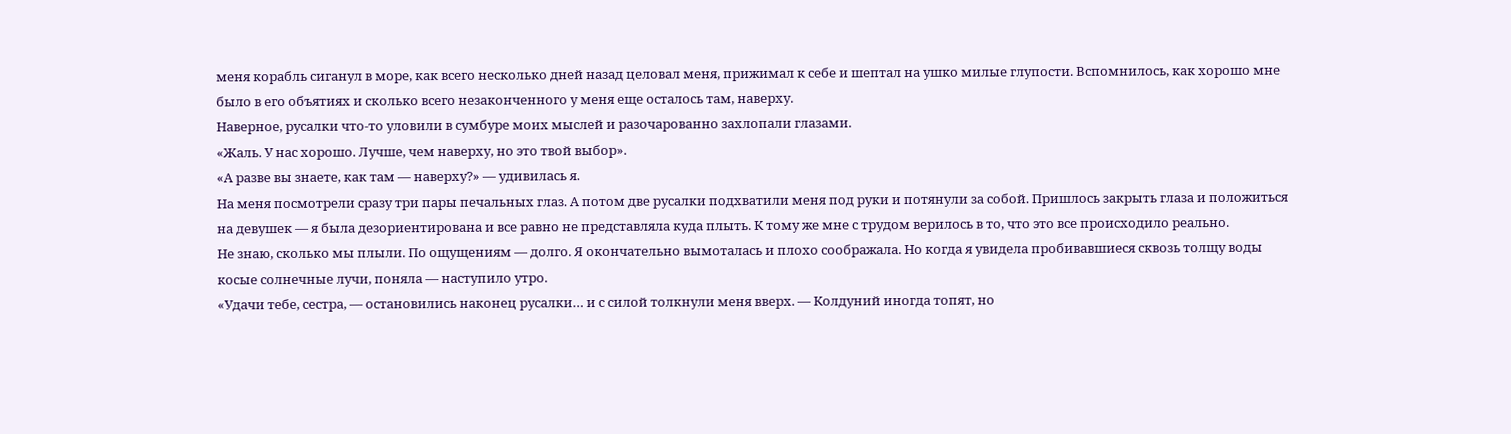меня корабль сиганул в море, как всего несколько дней назад целовал меня, прижимал к себе и шептал на ушко милые глупости. Вспомнилось, как хорошо мне было в его объятиях и сколько всего незаконченного у меня еще осталось там, наверху.
Наверное, русалки что-то уловили в сумбуре моих мыслей и разочарованно захлопали глазами.
«Жаль. У нас хорошо. Лучше, чем наверху, но это твой выбор».
«А разве вы знаете, как там — наверху?» — удивилась я.
На меня посмотрели сразу три пары печальных глаз. А потом две русалки подхватили меня под руки и потянули за собой. Пришлось закрыть глаза и положиться на девушек — я была дезориентирована и все равно не представляла куда плыть. К тому же мне с трудом верилось в то, что это все происходило реально.
Не знаю, сколько мы плыли. По ощущениям — долго. Я окончательно вымоталась и плохо соображала. Но когда я увидела пробивавшиеся сквозь толщу воды косые солнечные лучи, поняла — наступило утро.
«Удачи тебе, сестра, — остановились наконец русалки… и с силой толкнули меня вверх. — Колдуний иногда топят, но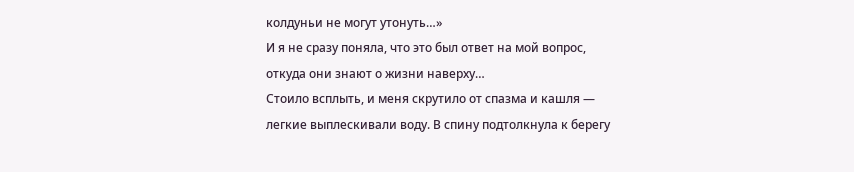колдуньи не могут утонуть…»
И я не сразу поняла, что это был ответ на мой вопрос, откуда они знают о жизни наверху…
Стоило всплыть, и меня скрутило от спазма и кашля — легкие выплескивали воду. В спину подтолкнула к берегу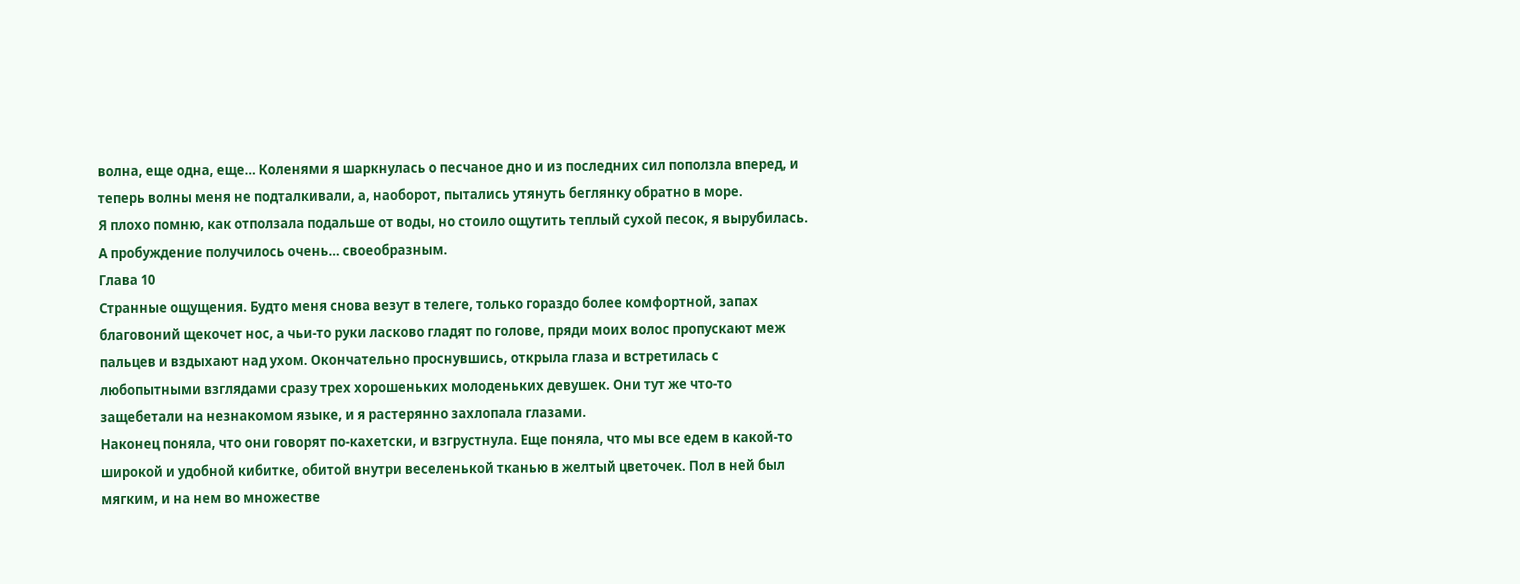волна, еще одна, еще… Коленями я шаркнулась о песчаное дно и из последних сил поползла вперед, и теперь волны меня не подталкивали, а, наоборот, пытались утянуть беглянку обратно в море.
Я плохо помню, как отползала подальше от воды, но стоило ощутить теплый сухой песок, я вырубилась.
А пробуждение получилось очень… своеобразным.
Глава 10
Странные ощущения. Будто меня снова везут в телеге, только гораздо более комфортной, запах благовоний щекочет нос, а чьи-то руки ласково гладят по голове, пряди моих волос пропускают меж пальцев и вздыхают над ухом. Окончательно проснувшись, открыла глаза и встретилась с любопытными взглядами сразу трех хорошеньких молоденьких девушек. Они тут же что-то защебетали на незнакомом языке, и я растерянно захлопала глазами.
Наконец поняла, что они говорят по-кахетски, и взгрустнула. Еще поняла, что мы все едем в какой-то широкой и удобной кибитке, обитой внутри веселенькой тканью в желтый цветочек. Пол в ней был мягким, и на нем во множестве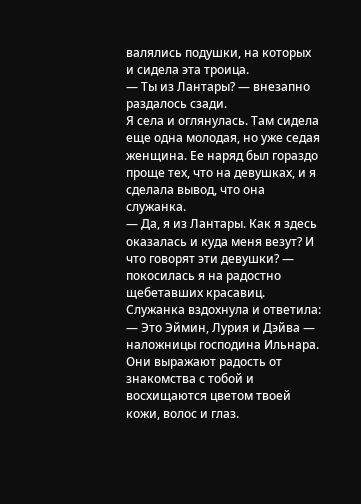валялись подушки, на которых и сидела эта троица.
— Ты из Лантары? — внезапно раздалось сзади.
Я села и оглянулась. Там сидела еще одна молодая, но уже седая женщина. Ее наряд был гораздо проще тех, что на девушках, и я сделала вывод, что она служанка.
— Да, я из Лантары. Как я здесь оказалась и куда меня везут? И что говорят эти девушки? — покосилась я на радостно щебетавших красавиц.
Служанка вздохнула и ответила:
— Это Эймин, Лурия и Дэйва — наложницы господина Ильнара. Они выражают радость от знакомства с тобой и восхищаются цветом твоей кожи, волос и глаз.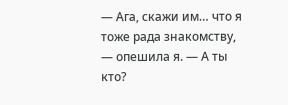— Ага, скажи им… что я тоже рада знакомству, — опешила я. — А ты кто?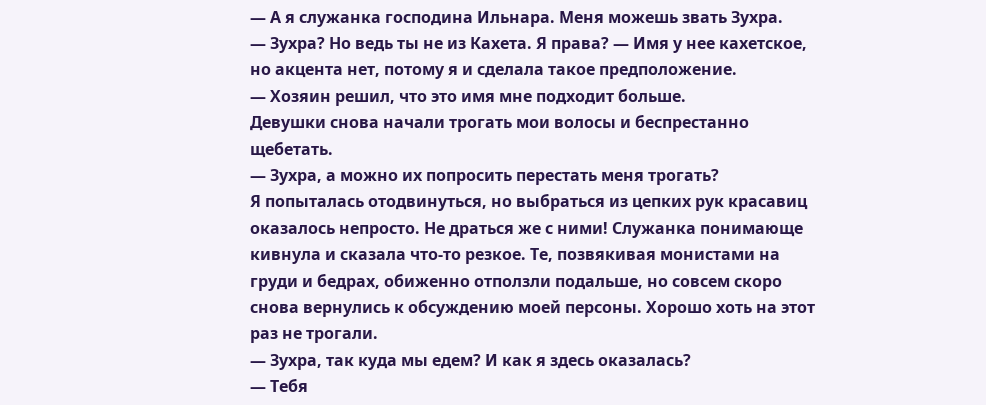— А я служанка господина Ильнара. Меня можешь звать Зухра.
— Зухра? Но ведь ты не из Кахета. Я права? — Имя у нее кахетское, но акцента нет, потому я и сделала такое предположение.
— Хозяин решил, что это имя мне подходит больше.
Девушки снова начали трогать мои волосы и беспрестанно щебетать.
— Зухра, а можно их попросить перестать меня трогать?
Я попыталась отодвинуться, но выбраться из цепких рук красавиц оказалось непросто. Не драться же с ними! Служанка понимающе кивнула и сказала что-то резкое. Те, позвякивая монистами на груди и бедрах, обиженно отползли подальше, но совсем скоро снова вернулись к обсуждению моей персоны. Хорошо хоть на этот раз не трогали.
— Зухра, так куда мы едем? И как я здесь оказалась?
— Тебя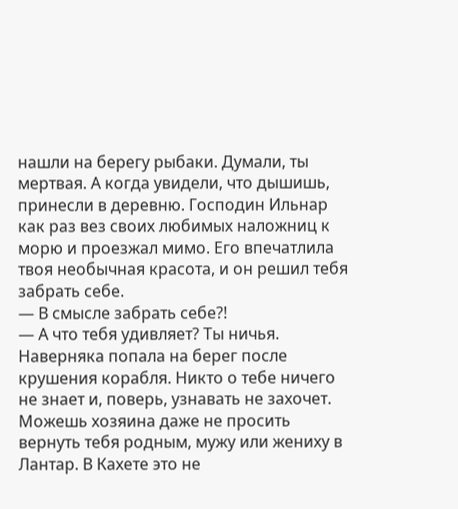нашли на берегу рыбаки. Думали, ты мертвая. А когда увидели, что дышишь, принесли в деревню. Господин Ильнар как раз вез своих любимых наложниц к морю и проезжал мимо. Его впечатлила твоя необычная красота, и он решил тебя забрать себе.
— В смысле забрать себе?!
— А что тебя удивляет? Ты ничья. Наверняка попала на берег после крушения корабля. Никто о тебе ничего не знает и, поверь, узнавать не захочет. Можешь хозяина даже не просить вернуть тебя родным, мужу или жениху в Лантар. В Кахете это не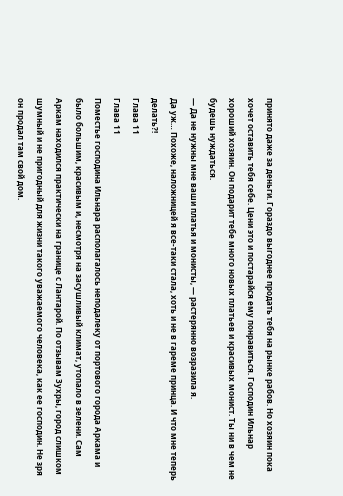принято даже за деньги. Гораздо выгоднее продать тебя на рынке рабов. Но хозяин пока хочет оставить тебя себе. Цени это и постарайся ему понравиться. Господин Ильнар хороший хозяин. Он подарит тебе много новых платьев и красивых монист. Ты ни в чем не будешь нуждаться.
— Да не нужны мне ваши платья и монисты, — растерянно возразила я.
Да уж… Похоже, наложницей я все-таки стала, хоть и не в гареме принца. И что мне теперь делать?!
Глава 11
Глава 11
Поместье господина Ильнара располагалось неподалеку от портового города Аркама и было большим, красивым и, несмотря на засушливый климат, утопало в зелени. Сам Аркам находился практически на границе с Лантарой. По отзывам Зухры, город слишком шумный и не пригодный для жизни такого уважаемого человека, как ее господин. Не зря он продал там свой дом.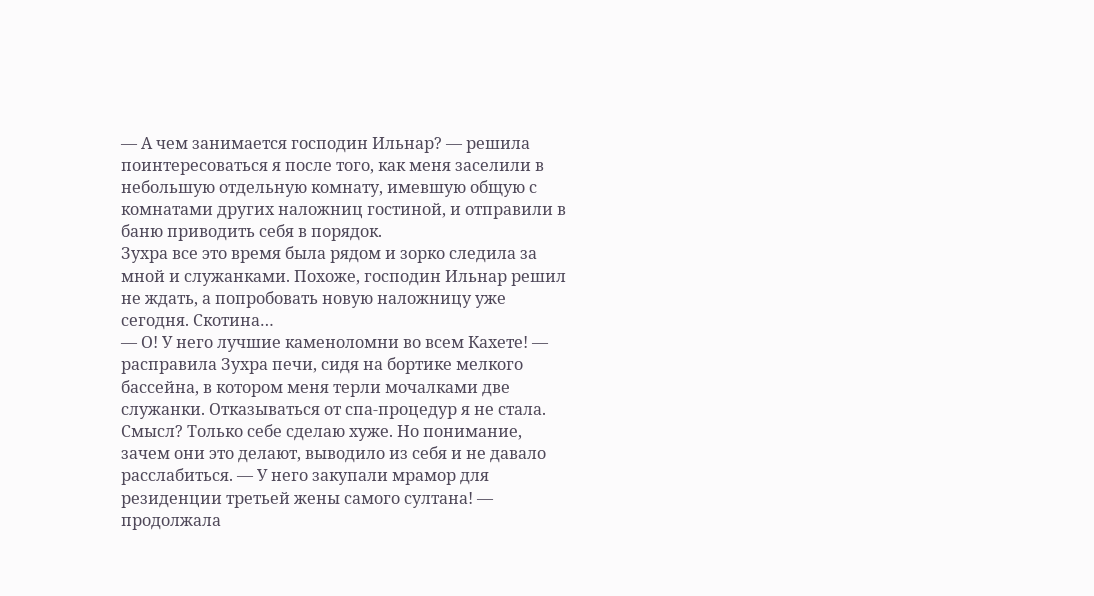— А чем занимается господин Ильнар? — решила поинтересоваться я после того, как меня заселили в небольшую отдельную комнату, имевшую общую с комнатами других наложниц гостиной, и отправили в баню приводить себя в порядок.
Зухра все это время была рядом и зорко следила за мной и служанками. Похоже, господин Ильнар решил не ждать, а попробовать новую наложницу уже сегодня. Скотина…
— О! У него лучшие каменоломни во всем Кахете! — расправила Зухра печи, сидя на бортике мелкого бассейна, в котором меня терли мочалками две служанки. Отказываться от спа-процедур я не стала. Смысл? Только себе сделаю хуже. Но понимание, зачем они это делают, выводило из себя и не давало расслабиться. — У него закупали мрамор для резиденции третьей жены самого султана! — продолжала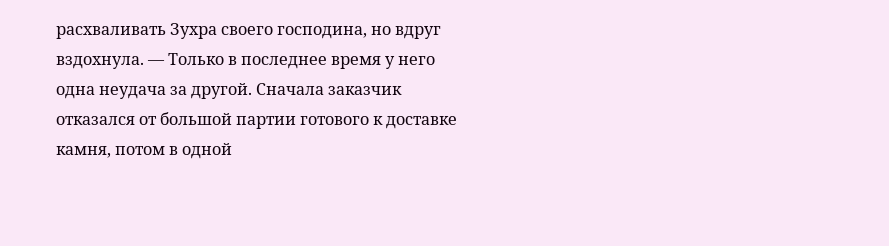расхваливать Зухра своего господина, но вдруг вздохнула. — Только в последнее время у него одна неудача за другой. Сначала заказчик отказался от большой партии готового к доставке камня, потом в одной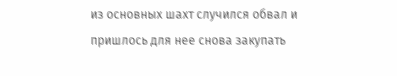из основных шахт случился обвал и пришлось для нее снова закупать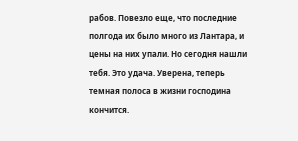рабов. Повезло еще, что последние полгода их было много из Лантара, и цены на них упали. Но сегодня нашли тебя. Это удача. Уверена, теперь темная полоса в жизни господина кончится.